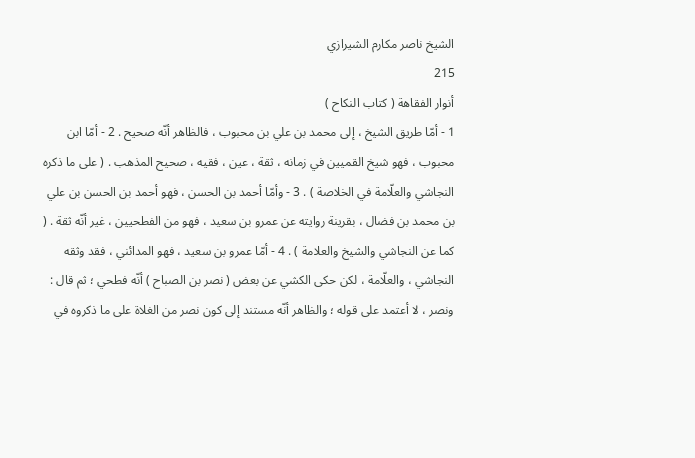الشيخ ناصر مكارم الشيرازي
215
أنوار الفقاهة ( كتاب النكاح )
1 - أمّا طريق الشيخ ، إلى محمد بن علي بن محبوب ، فالظاهر أنّه صحيح . 2 - أمّا ابن محبوب ، فهو شيخ القميين في زمانه ، ثقة ، عين ، فقيه ، صحيح المذهب . ( على ما ذكره النجاشي والعلّامة في الخلاصة ) . 3 - وأمّا أحمد بن الحسن ، فهو أحمد بن الحسن بن علي بن محمد بن فضال ، بقرينة روايته عن عمرو بن سعيد ، فهو من الفطحيين ، غير أنّه ثقة . ( كما عن النجاشي والشيخ والعلامة ) . 4 - أمّا عمرو بن سعيد ، فهو المدائني ، فقد وثقه النجاشي ، والعلّامة ، لكن حكى الكشي عن بعض ( نصر بن الصباح ) أنّه فطحي ؛ ثم قال : ونصر ، لا أعتمد على قوله ؛ والظاهر أنّه مستند إلى كون نصر من الغلاة على ما ذكروه في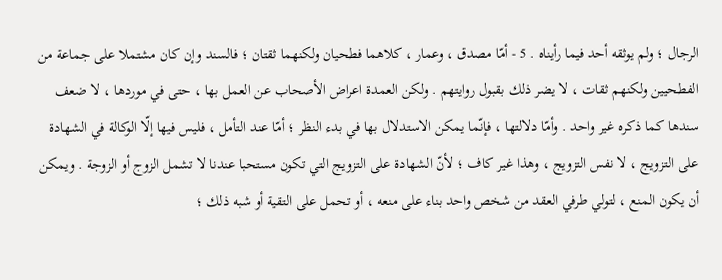الرجال ؛ ولم يوثقه أحد فيما رأيناه . 5 - أمّا مصدق ، وعمار ، كلاهما فطحيان ولكنهما ثقتان ؛ فالسند وإن كان مشتملا على جماعة من الفطحيين ولكنهم ثقات ، لا يضر ذلك بقبول روايتهم . ولكن العمدة اعراض الأصحاب عن العمل بها ، حتى في موردها ، لا ضعف سندها كما ذكره غير واحد . وأمّا دلالتها ، فإنّما يمكن الاستدلال بها في بدء النظر ؛ أمّا عند التأمل ، فليس فيها إلّا الوكالة في الشهادة على التزويج ، لا نفس التزويج ، وهذا غير كاف ؛ لأنّ الشهادة على التزويج التي تكون مستحبا عندنا لا تشمل الزوج أو الزوجة . ويمكن أن يكون المنع ، لتولي طرفي العقد من شخص واحد بناء على منعه ، أو تحمل على التقية أو شبه ذلك ؛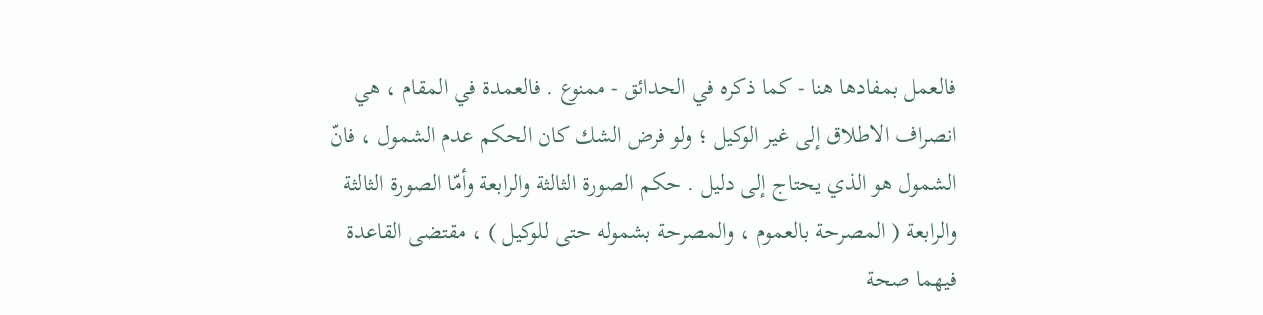فالعمل بمفادها هنا - كما ذكره في الحدائق - ممنوع . فالعمدة في المقام ، هي انصراف الاطلاق إلى غير الوكيل ؛ ولو فرض الشك كان الحكم عدم الشمول ، فانّ الشمول هو الذي يحتاج إلى دليل . حكم الصورة الثالثة والرابعة وأمّا الصورة الثالثة والرابعة ( المصرحة بالعموم ، والمصرحة بشموله حتى للوكيل ) ، مقتضى القاعدة فيهما صحة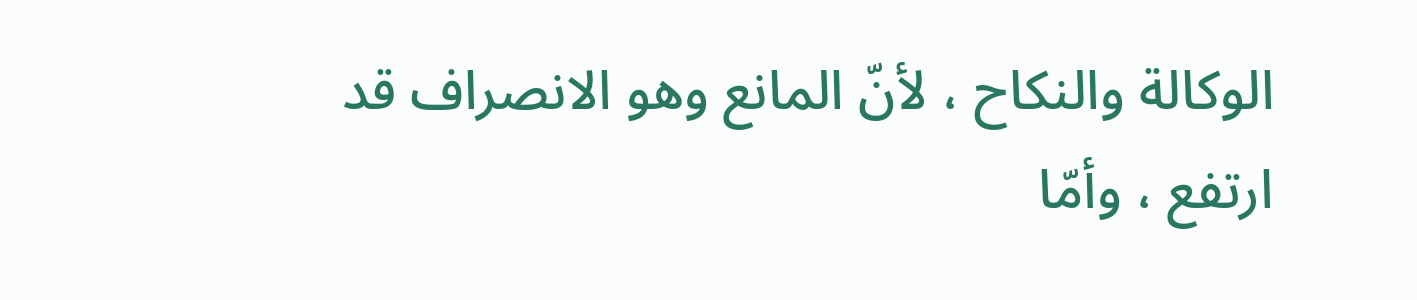الوكالة والنكاح ، لأنّ المانع وهو الانصراف قد ارتفع ، وأمّا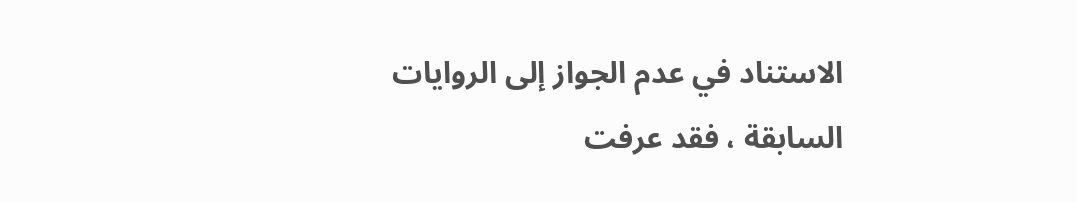الاستناد في عدم الجواز إلى الروايات السابقة ، فقد عرفت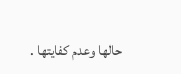حالها وعدم كفايتها .